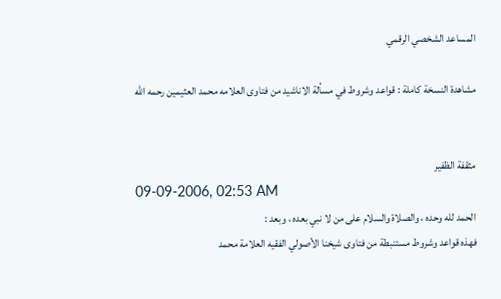المساعد الشخصي الرقمي

مشاهدة النسخة كاملة : قواعد وشروط في مسألة الاناشيد من فتاوى العلامه محمد العثيمين رحمه الله


مثقفة الظفير
09-09-2006, 02:53 AM
الحمد لله وحده ، والصلاة والسلام على من لا نبي بعده ، وبعد :
فهذه قواعد وشروط مستنبطة من فتاوى شيخنا الأصولي الفقيه العلامة محمد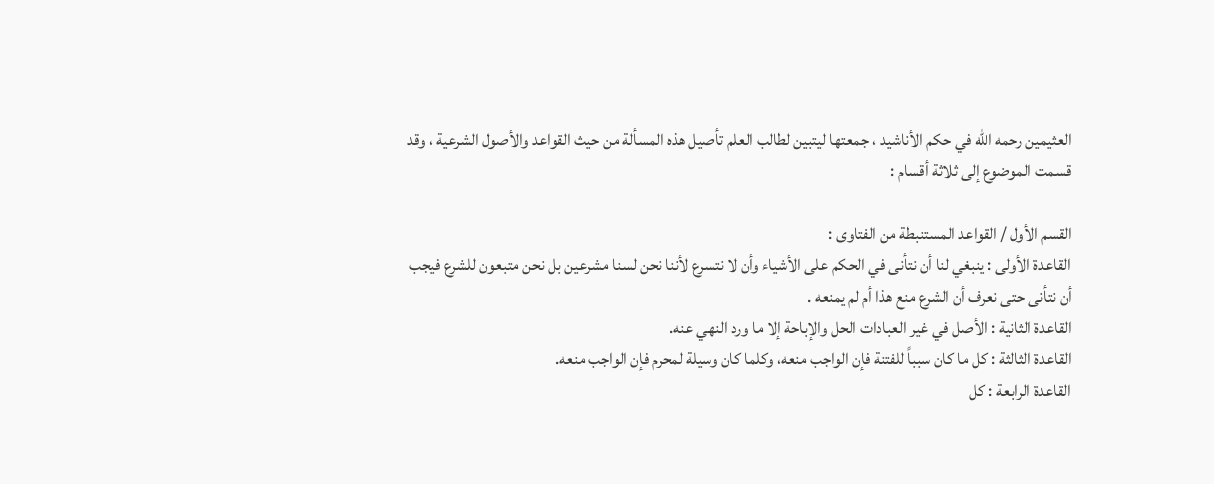العثيمين رحمه الله في حكم الأناشيد ، جمعتها ليتبين لطالب العلم تأصيل هذه المسألة من حيث القواعد والأصول الشرعية ، وقد قسمت الموضوع إلى ثلاثة أقسام :

القسم الأول / القواعد المستنبطة من الفتاوى :
القاعدة الأولى : ينبغي لنا أن نتأنى في الحكم على الأشياء وأن لا نتسرع لأننا نحن لسنا مشرعين بل نحن متبعون للشرع فيجب أن نتأنى حتى نعرف أن الشرع منع هذا أم لم يمنعه .
القاعدة الثانية : الأصل في غير العبادات الحل والإباحة إلا ما ورد النهي عنه.
القاعدة الثالثة : كل ما كان سبباً للفتنة فإن الواجب منعه، وكلما كان وسيلة لمحرم فإن الواجب منعه.
القاعدة الرابعة : كل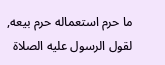ما حرم استعماله حرم بيعه, لقول الرسول عليه الصلاة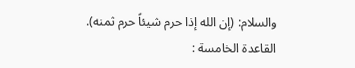والسلام: (إن الله إذا حرم شيئاً حرم ثمنه).
القاعدة الخامسة :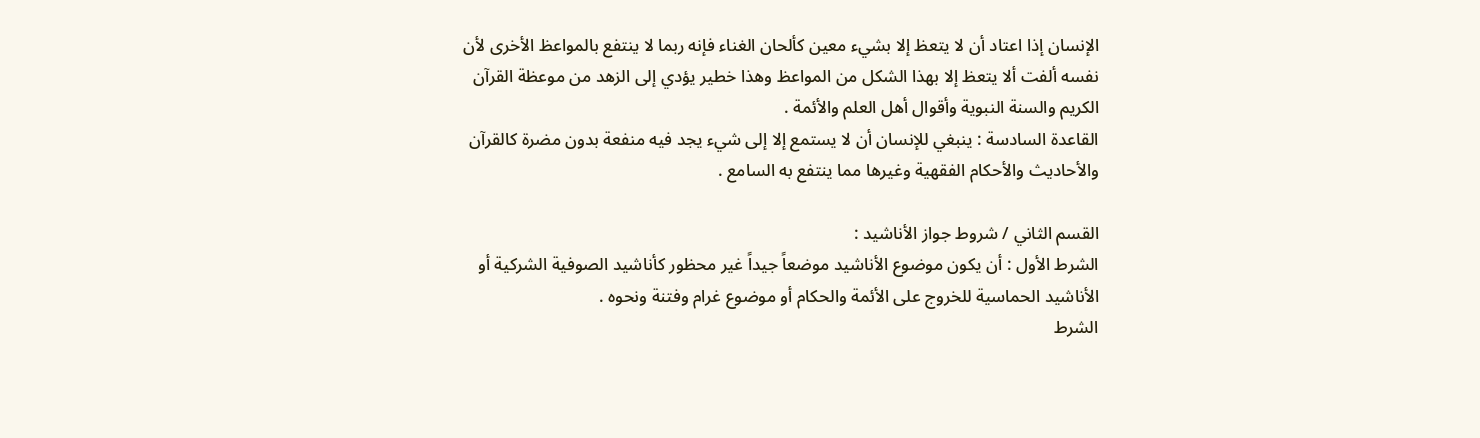الإنسان إذا اعتاد أن لا يتعظ إلا بشيء معين كألحان الغناء فإنه ربما لا ينتفع بالمواعظ الأخرى لأن نفسه ألفت ألا يتعظ إلا بهذا الشكل من المواعظ وهذا خطير يؤدي إلى الزهد من موعظة القرآن الكريم والسنة النبوية وأقوال أهل العلم والأئمة .
القاعدة السادسة : ينبغي للإنسان أن لا يستمع إلا إلى شيء يجد فيه منفعة بدون مضرة كالقرآن والأحاديث والأحكام الفقهية وغيرها مما ينتفع به السامع .

القسم الثاني / شروط جواز الأناشيد :
الشرط الأول : أن يكون موضوع الأناشيد موضعاً جيداً غير محظور كأناشيد الصوفية الشركية أو الأناشيد الحماسية للخروج على الأئمة والحكام أو موضوع غرام وفتنة ونحوه .
الشرط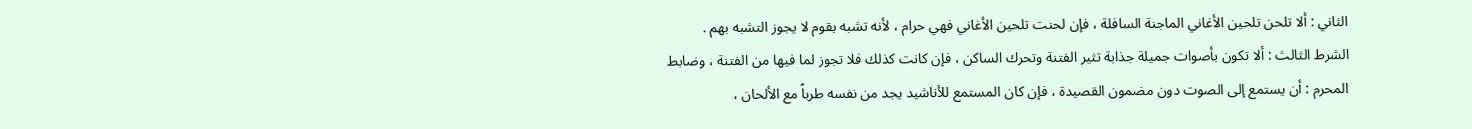الثاني : ألا تلحن تلحين الأغاني الماجنة السافلة ، فإن لحنت تلحين الأغاني فهي حرام ، لأنه تشبه بقوم لا يجوز التشبه بهم .
الشرط الثالث : ألا تكون بأصوات جميلة جذابة تثير الفتنة وتحرك الساكن ، فإن كانت كذلك فلا تجوز لما فيها من الفتنة ، وضابط المحرم : أن يستمع إلى الصوت دون مضمون القصيدة ، فإن كان المستمع للأناشيد يجد من نفسه طرباً مع الألحان ،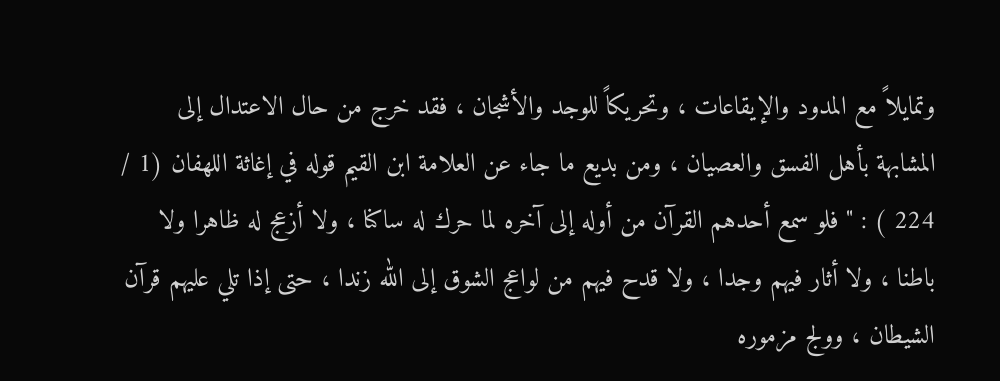وتمايلاً مع المدود والإيقاعات ، وتحريكاً للوجد والأشجان ، فقد خرج من حال الاعتدال إلى المشابهة بأهل الفسق والعصيان ، ومن بديع ما جاء عن العلامة ابن القيم قوله في إغاثة اللهفان (1 / 224 ) : " فلو سمع أحدهم القرآن من أوله إلى آخره لما حرك له ساكنا ، ولا أزعج له ظاهرا ولا باطنا ، ولا أثار فيهم وجدا ، ولا قدح فيهم من لواعج الشوق إلى الله زندا ، حتى إذا تلي عليهم قرآن الشيطان ، وولج مزموره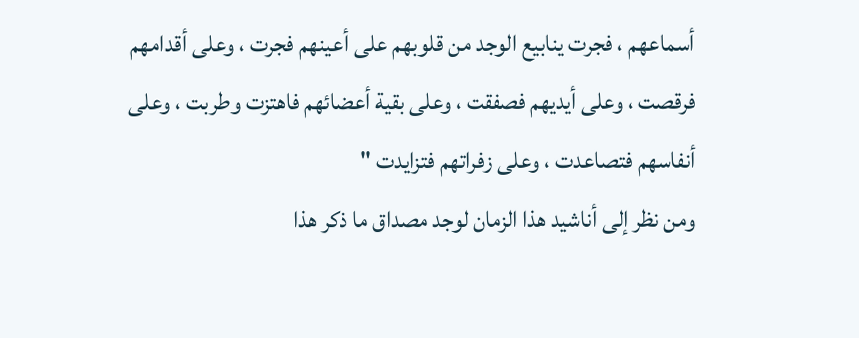أسماعهم ، فجرت ينابيع الوجد من قلوبهم على أعينهم فجرت ، وعلى أقدامهم فرقصت ، وعلى أيديهم فصفقت ، وعلى بقية أعضائهم فاهتزت وطربت ، وعلى أنفاسهم فتصاعدت ، وعلى زفراتهم فتزايدت "
ومن نظر إلى أناشيد هذا الزمان لوجد مصداق ما ذكر هذا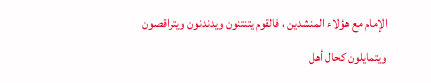الإمام مع هؤلاء المنشدين ، فالقوم يتنتنون ويدندنون ويتراقصون ويتمايلون كحال أهل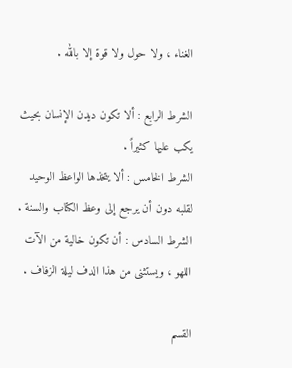الغناء ، ولا حول ولا قوة إلا بالله .

الشرط الرابع : ألا تكون ديدن الإنسان بحيث يكب عليها كثيراً .
الشرط الخامس : ألا يتخذها الواعظ الوحيد لقلبه دون أن يرجع إلى وعظ الكتاب والسنة .
الشرط السادس : أن تكون خالية من الآت اللهو ، ويستثنى من هذا الدف ليلة الزفاف .

القسم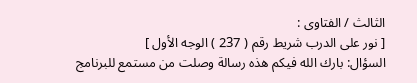الثالث / الفتاوى :
[ نور على الدرب شريط رقم ( 237 ) الوجه الأول ]
السؤال: بارك الله فيكم هذه رسالة وصلت من مستمع للبرنامج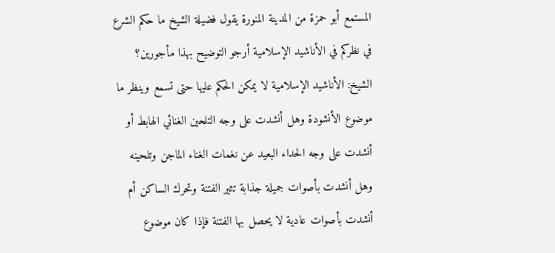المستمع أبو حمزة من المدينة المنورة يقول فضيلة الشيخ ما حكم الشرع في نظركم في الأناشيد الإسلامية أرجو التوضيح بهذا مأجورين؟
الشيخ: الأناشيد الإسلامية لا يمكن الحكم عليها حتى تسمع وينظر ما موضوع الأنشودة وهل أنشدت على وجه التلحين الغنائي الهابط أو أنشدت على وجه الحداء البعيد عن نغمات الغناء الماجن وتلحينه وهل أنشدت بأصوات جميلة جذابة تثير الفتنة وتحرك الساكن أم أنشدت بأصوات عادية لا يحصل بها الفتنة فإذا كان موضوع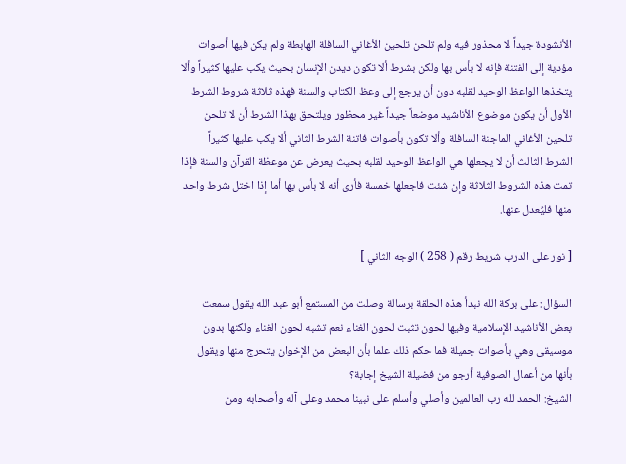الأنشودة جيداً لا محذور فيه ولم تلحن تلحين الأغاني السافلة الهابطة ولم يكن فيها أصوات مؤدية إلى الفتنة فإنه لا بأس بها ولكن بشرط ألا تكون ديدن الإنسان بحيث يكب عليها كثيراً وألا يتخذها الواعظ الوحيد لقلبه دون أن يرجع إلى وعظ الكتاب والسنة فهذه ثلاثة شروط الشرط الأول أن يكون موضوع الأناشيد موضعاً جيداً غير محظور ويلتحق بهذا الشرط أن لا تلحن تلحين الأغاني الماجنة السافلة وألا تكون بأصوات فاتنة الشرط الثاني ألا يكب عليها كثيراً الشرط الثالث أن لا يجعلها هي الواعظ الوحيد لقلبه بحيث يعرض عن موعظة القرآن والسنة فإذا تمت هذه الشروط الثلاثة وإن شئت فاجعلها خمسة فأرى أنه لا بأس بها أما إذا اختل شرط واحد منها فليُعدل عنها.

[ نور على الدرب شريط رقم ( 258 ) الوجه الثاني ]

السؤال: على بركة الله نبدأ هذه الحلقة برسالة وصلت من المستمع أبو عبد الله يقول سمعت بعض الأناشيد الإسلامية وفيها لحون تثبت لحون الغناء نعم تشبه لحون الغناء ولكنها بدون موسيقى وهي بأصوات جميلة فما حكم ذلك علما بأن البعض من الإخوان يتحرج منها ويقول بأنها من أعمال الصوفية أرجو من فضيلة الشيخ إجابة؟
الشيخ: الحمد لله رب العالمين وأصلي وأسلم على نبينا محمد وعلى آله وأصحابه ومن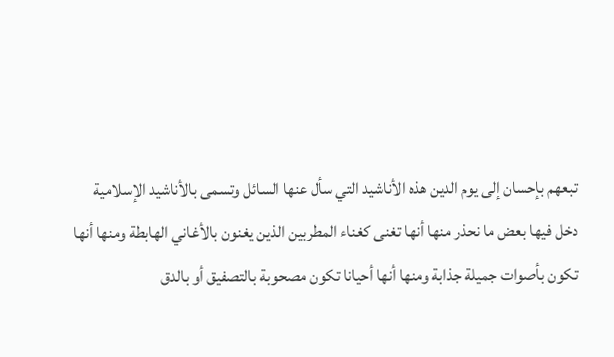تبعهم بإحسان إلى يوم الدين هذه الأناشيد التي سأل عنها السائل وتسمى بالأناشيد الإسلامية دخل فيها بعض ما نحذر منها أنها تغنى كغناء المطربين الذين يغنون بالأغاني الهابطة ومنها أنها تكون بأصوات جميلة جذابة ومنها أنها أحيانا تكون مصحوبة بالتصفيق أو بالدق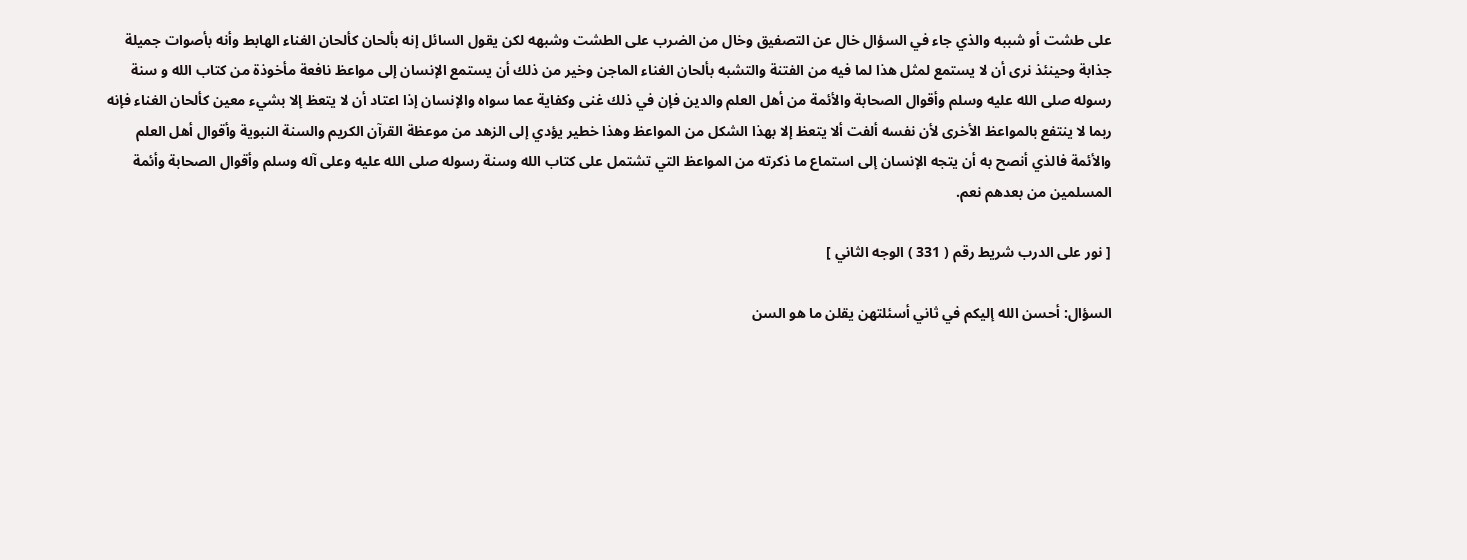على طشت أو شببه والذي جاء في السؤال خال عن التصفيق وخال من الضرب على الطشت وشبهه لكن يقول السائل إنه بألحان كألحان الغناء الهابط وأنه بأصوات جميلة جذابة وحينئذ نرى أن لا يستمع لمثل هذا لما فيه من الفتنة والتشبه بألحان الغناء الماجن وخير من ذلك أن يستمع الإنسان إلى مواعظ نافعة مأخوذة من كتاب الله و سنة رسوله صلى الله عليه وسلم وأقوال الصحابة والأئمة من أهل العلم والدين فإن في ذلك غنى وكفاية عما سواه والإنسان إذا اعتاد أن لا يتعظ إلا بشيء معين كألحان الغناء فإنه ربما لا ينتفع بالمواعظ الأخرى لأن نفسه ألفت ألا يتعظ إلا بهذا الشكل من المواعظ وهذا خطير يؤدي إلى الزهد من موعظة القرآن الكريم والسنة النبوية وأقوال أهل العلم والأئمة فالذي أنصح به أن يتجه الإنسان إلى استماع ما ذكرته من المواعظ التي تشتمل على كتاب الله وسنة رسوله صلى الله عليه وعلى آله وسلم وأقوال الصحابة وأئمة المسلمين من بعدهم نعم.

[ نور على الدرب شريط رقم ( 331 ) الوجه الثاني ]

السؤال: أحسن الله إليكم في ثاني أسئلتهن يقلن ما هو السن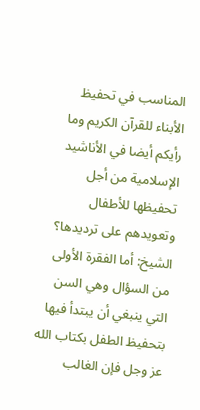المناسب في تحفيظ الأبناء للقرآن الكريم وما رأيكم أيضا في الأناشيد الإسلامية من أجل تحفيظها للأطفال وتعويدهم على ترديدها؟
الشيخ: أما الفقرة الأولى من السؤال وهي السن التي ينبغي أن يبتدأ فيها بتحفيظ الطفل بكتاب الله عز وجل فإن الغالب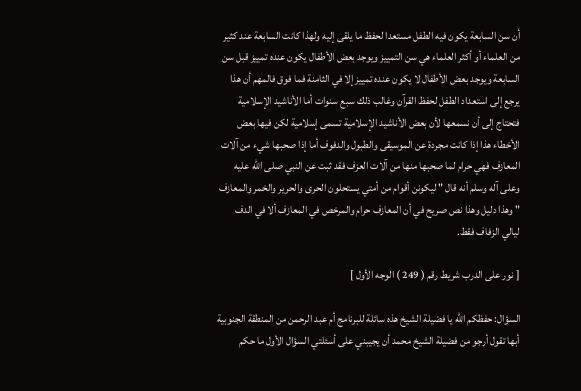أن سن السابعة يكون فيه الطفل مستعدا لحفظ ما يلقى إليه ولهذا كانت السابعة عند كثير من العلماء أو أكثر العلماء هي سن التمييز ويوجد بعض الأطفال يكون عنده تمييز قبل سن السابعة ويوجد بعض الأطفال لا يكون عنده تمييز إلا في الثامنة فما فوق فالمهم أن هذا يرجع إلى استعداد الطفل لحفظ القرآن وغالب ذلك سبع سنوات أما الأناشيد الإسلامية فتحتاج إلى أن نسمعها لأن بعض الأناشيد الإسلامية تسمى إسلامية لكن فيها بعض الأخطاء هذا إذا كانت مجردة عن الموسيقى والطبول والدفوف أما إذا صحبها شيء من آلات المعازف فهي حرام لما صحبها منها من آلات العزف فقد ثبت عن النبي صلى الله عليه وعلى آله وسلم أنه قال " ليكونن أقوام من أمتي يستحلون الحرى والحرير والخمر والمعازف " وهذا دليل وهذا نص صريح في أن المعازف حرام والمرخص في المعازف ألا في الدف ليالي الزفاف فقط.

[ نور على الدرب شريط رقم ( 249 ) الوجه الأول ]

السؤال: حفظكم الله يا فضيلة الشيخ هذه سائلة للبرنامج أم عبد الرحمن من المنطقة الجنوبية أبها تقول أرجو من فضيلة الشيخ محمد أن يجيبني على أسئلتي السؤال الأول ما حكم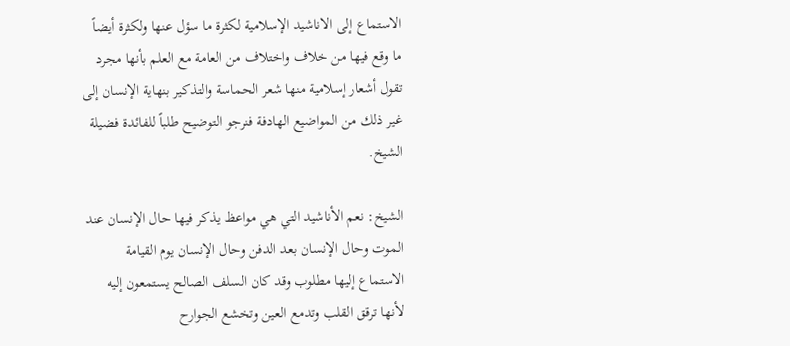الاستماع إلى الاناشيد الإسلامية لكثرة ما سؤل عنها ولكثرة أيضاً ما وقع فيها من خلاف واختلاف من العامة مع العلم بأنها مجرد تقول أشعار إسلامية منها شعر الحماسة والتذكير بنهاية الإنسان إلى غير ذلك من المواضيع الهادفة فنرجو التوضيح طلباً للفائدة فضيلة الشيخ.

الشيخ: نعم الأناشيد التي هي مواعظ يذكر فيها حال الإنسان عند الموت وحال الإنسان بعد الدفن وحال الإنسان يوم القيامة الاستماع إليها مطلوب وقد كان السلف الصالح يستمعون إليه لأنها ترقق القلب وتدمع العين وتخشع الجوارح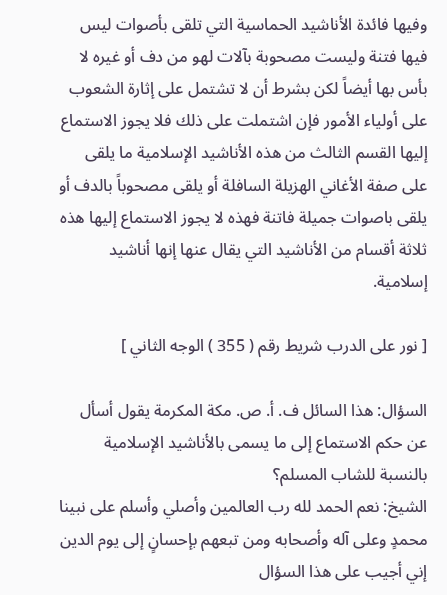وفيها فائدة الأناشيد الحماسية التي تلقى بأصوات ليس فيها فتنة وليست مصحوبة بآلات لهو من دف أو غيره لا بأس بها أيضاً لكن بشرط أن لا تشتمل على إثارة الشعوب على أولياء الأمور فإن اشتملت على ذلك فلا يجوز الاستماع إليها القسم الثالث من هذه الأناشيد الإسلامية ما يلقى على صفة الأغاني الهزيلة السافلة أو يلقى مصحوباً بالدف أو يلقى باصوات جميلة فاتنة فهذه لا يجوز الاستماع إليها هذه ثلاثة أقسام من الأناشيد التي يقال عنها إنها أناشيد إسلامية.

[ نور على الدرب شريط رقم ( 355 ) الوجه الثاني ]

السؤال: هذا السائل ف. أ. ص. مكة المكرمة يقول أسأل عن حكم الاستماع إلى ما يسمى بالأناشيد الإسلامية بالنسبة للشاب المسلم؟
الشيخ: نعم الحمد لله رب العالمين وأصلي وأسلم على نبينا محمدٍ وعلى آله وأصحابه ومن تبعهم بإحسانٍ إلى يوم الدين إني أجيب على هذا السؤال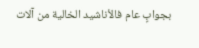بجوابٍ عام فالأناشيد الخالية من آلات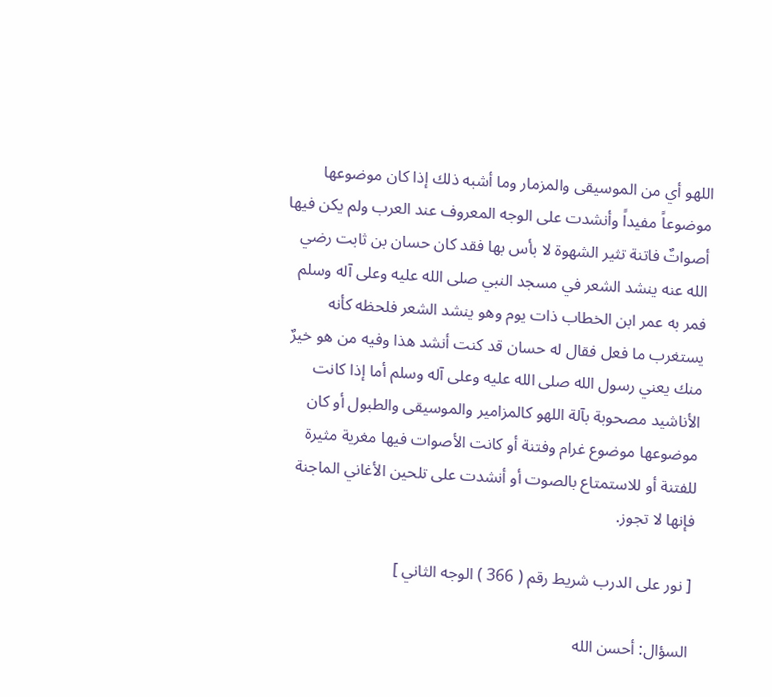اللهو أي من الموسيقى والمزمار وما أشبه ذلك إذا كان موضوعها موضوعاً مفيداً وأنشدت على الوجه المعروف عند العرب ولم يكن فيها أصواتٌ فاتنة تثير الشهوة لا بأس بها فقد كان حسان بن ثابت رضي الله عنه ينشد الشعر في مسجد النبي صلى الله عليه وعلى آله وسلم فمر به عمر ابن الخطاب ذات يوم وهو ينشد الشعر فلحظه كأنه يستغرب ما فعل فقال له حسان قد كنت أنشد هذا وفيه من هو خيرٌ منك يعني رسول الله صلى الله عليه وعلى آله وسلم أما إذا كانت الأناشيد مصحوبة بآلة اللهو كالمزامير والموسيقى والطبول أو كان موضوعها موضوع غرام وفتنة أو كانت الأصوات فيها مغرية مثيرة للفتنة أو للاستمتاع بالصوت أو أنشدت على تلحين الأغاني الماجنة فإنها لا تجوز.

[ نور على الدرب شريط رقم ( 366 ) الوجه الثاني ]

السؤال: أحسن الله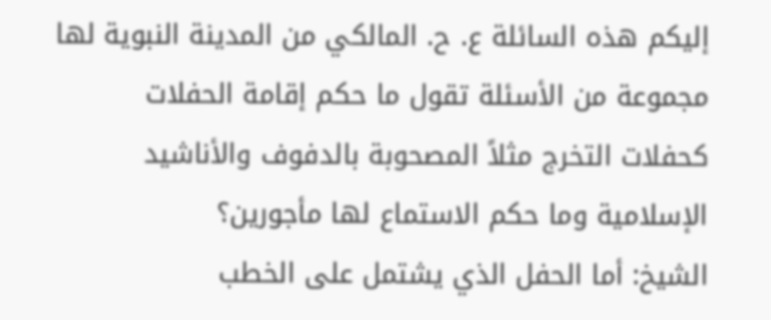إليكم هذه السائلة ع. ح. المالكي من المدينة النبوية لها مجموعة من الأسئلة تقول ما حكم إقامة الحفلات كحفلات التخرج مثلاً المصحوبة بالدفوف والأناشيد الإسلامية وما حكم الاستماع لها مأجورين؟
الشيخ: أما الحفل الذي يشتمل على الخطب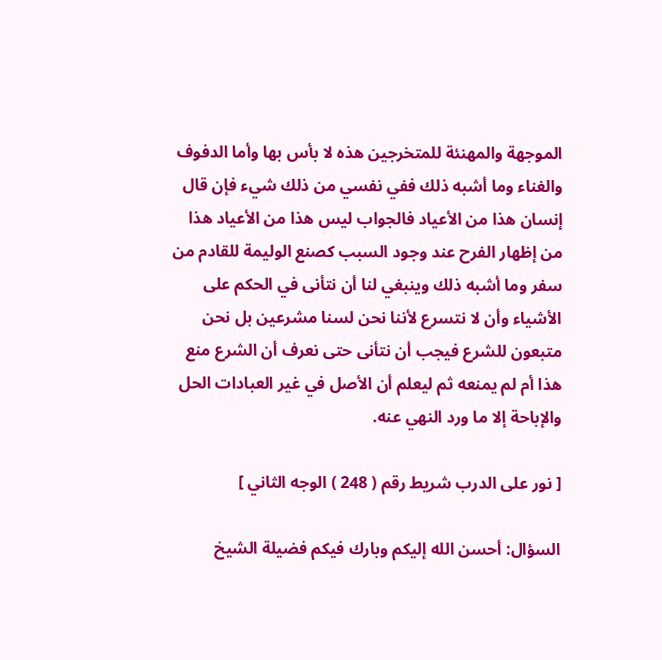الموجهة والمهنئة للمتخرجين هذه لا بأس بها وأما الدفوف والغناء وما أشبه ذلك ففي نفسي من ذلك شيء فإن قال إنسان هذا من الأعياد فالجواب ليس هذا من الأعياد هذا من إظهار الفرح عند وجود السبب كصنع الوليمة للقادم من سفر وما أشبه ذلك وينبغي لنا أن نتأنى في الحكم على الأشياء وأن لا نتسرع لأننا نحن لسنا مشرعين بل نحن متبعون للشرع فيجب أن نتأنى حتى نعرف أن الشرع منع هذا أم لم يمنعه ثم ليعلم أن الأصل في غير العبادات الحل والإباحة إلا ما ورد النهي عنه.

[ نور على الدرب شريط رقم ( 248 ) الوجه الثاني ]

السؤال: أحسن الله إليكم وبارك فيكم فضيلة الشيخ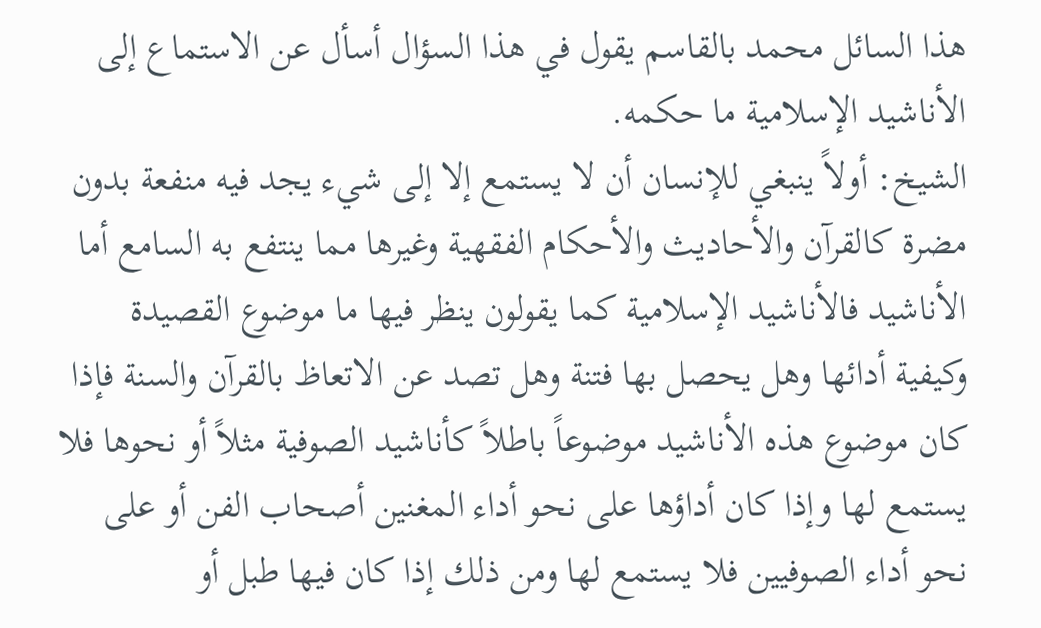هذا السائل محمد بالقاسم يقول في هذا السؤال أسأل عن الاستماع إلى الأناشيد الإسلامية ما حكمه.
الشيخ: أولاً ينبغي للإنسان أن لا يستمع إلا إلى شيء يجد فيه منفعة بدون مضرة كالقرآن والأحاديث والأحكام الفقهية وغيرها مما ينتفع به السامع أما الأناشيد فالأناشيد الإسلامية كما يقولون ينظر فيها ما موضوع القصيدة وكيفية أدائها وهل يحصل بها فتنة وهل تصد عن الاتعاظ بالقرآن والسنة فإذا كان موضوع هذه الأناشيد موضوعاً باطلاً كأناشيد الصوفية مثلاً أو نحوها فلا يستمع لها وإذا كان أداؤها على نحو أداء المغنين أصحاب الفن أو على نحو أداء الصوفيين فلا يستمع لها ومن ذلك إذا كان فيها طبل أو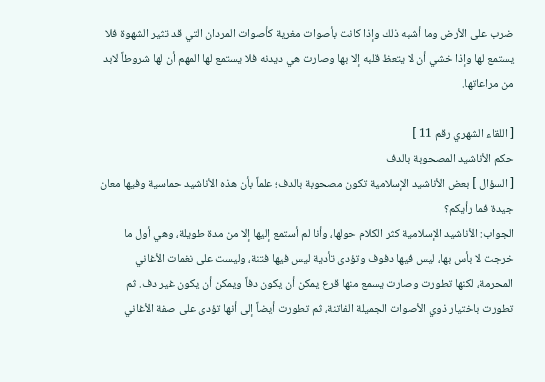ضرب على الأرض وما أشبه ذلك وإذا كانت بأصوات مغرية كأصوات المردان التي قد تثير الشهوة فلا يستمع لها وإذا خشي أن لا يتعظ قلبه إلا بها وصارت هي ديدنه فلا يستمع لها المهم أن لها شروطاً لابد من مراعاتها.

[ اللقاء الشهري رقم 11 ]
حكم الأناشيد المصحوبة بالدف
[ السؤال ] بعض الأناشيد الإسلامية تكون مصحوبة بالدف؛ علماً بأن هذه الأناشيد حماسية وفيها معان جيدة فما رأيكم؟
الجواب: الأناشيد الإسلامية كثر الكلام حولها، وأنا لم أستمع إليها إلا من مدة طويلة، وهي أول ما خرجت لا بأس بها، ليس فيها دفوف وتؤدى تأدية ليس فيها فتنة، وليست على نغمات الأغاني المحرمة، لكنها تطورت وصارت يسمع منها قرع يمكن أن يكون دفاً ويمكن أن يكون غير دف. ثم تطورت باختيار ذوي الأصوات الجميلة الفاتنة، ثم تطورت أيضاً إلى أنها تؤدى على صفة الأغاني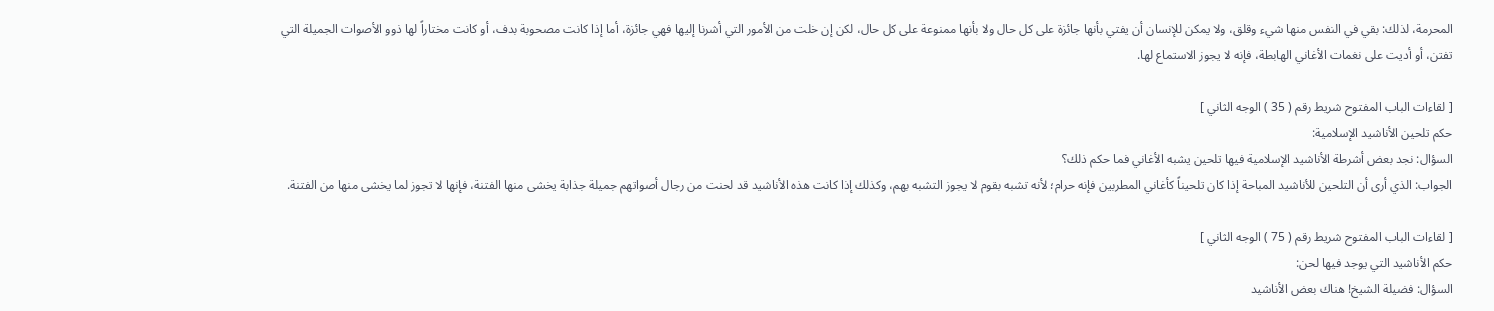المحرمة، لذلك: بقي في النفس منها شيء وقلق، ولا يمكن للإنسان أن يفتي بأنها جائزة على كل حال ولا بأنها ممنوعة على كل حال، لكن إن خلت من الأمور التي أشرنا إليها فهي جائزة، أما إذا كانت مصحوبة بدف، أو كانت مختاراً لها ذوو الأصوات الجميلة التي تفتن، أو أديت على نغمات الأغاني الهابطة، فإنه لا يجوز الاستماع لها.

[ لقاءات الباب المفتوح شريط رقم ( 35 ) الوجه الثاني ]
حكم تلحين الأناشيد الإسلامية:
السؤال: نجد بعض أشرطة الأناشيد الإسلامية فيها تلحين يشبه الأغاني فما حكم ذلك؟
الجواب: الذي أرى أن التلحين للأناشيد المباحة إذا كان تلحيناً كأغاني المطربين فإنه حرام؛ لأنه تشبه بقوم لا يجوز التشبه بهم، وكذلك إذا كانت هذه الأناشيد قد لحنت من رجال أصواتهم جميلة جذابة يخشى منها الفتنة، فإنها لا تجوز لما يخشى منها من الفتنة.

[ لقاءات الباب المفتوح شريط رقم ( 75 ) الوجه الثاني ]
حكم الأناشيد التي يوجد فيها لحن:
السؤال: فضيلة الشيخ! هناك بعض الأناشيد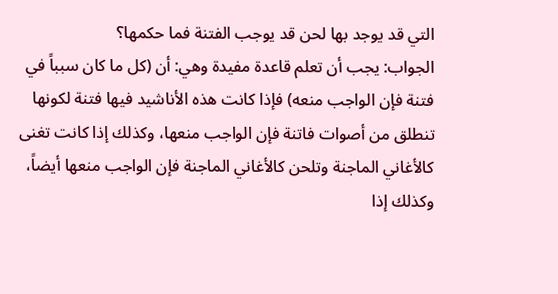التي قد يوجد بها لحن قد يوجب الفتنة فما حكمها؟
الجواب: يجب أن تعلم قاعدة مفيدة وهي: أن (كل ما كان سبباً في فتنة فإن الواجب منعه) فإذا كانت هذه الأناشيد فيها فتنة لكونها تنطلق من أصوات فاتنة فإن الواجب منعها، وكذلك إذا كانت تغنى كالأغاني الماجنة وتلحن كالأغاني الماجنة فإن الواجب منعها أيضاً، وكذلك إذا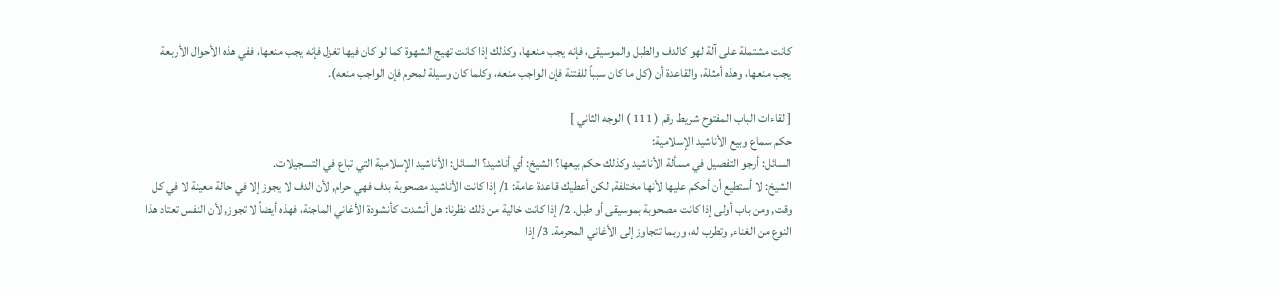كانت مشتملة على آلة لهو كالدف والطبل والموسيقى، فإنه يجب منعها، وكذلك إذا كانت تهيج الشهوة كما لو كان فيها تغزل فإنه يجب منعها، ففي هذه الأحوال الأربعة يجب منعها، وهذه أمثلة، والقاعدة أن (كل ما كان سبباً للفتنة فإن الواجب منعه، وكلما كان وسيلة لمحرم فإن الواجب منعه).

[ لقاءات الباب المفتوح شريط رقم ( 111 ) الوجه الثاني ]
حكم سماع وبيع الأناشيد الإسلامية:
السائل: أرجو التفصيل في مسألة الأناشيد وكذلك حكم بيعها؟ الشيخ: أي أناشيد؟ السائل: الأناشيد الإسلامية التي تباع في التسجيلات.
الشيخ: لا أستطيع أن أحكم عليها لأنها مختلفة, لكن أعطيك قاعدة عامة: 1/ إذا كانت الأناشيد مصحوبة بدف فهي حرام, لأن الدف لا يجوز إلا في حالة معينة لا في كل وقت, ومن باب أولى إذا كانت مصحوبة بموسيقى أو طبل. 2/ إذا كانت خالية من ذلك نظرنا: هل أنشدت كأنشودة الأغاني الماجنة، فهذه أيضاً لا تجوز, لأن النفس تعتاد هذا النوع من الغناء, وتطرب له، وربما تتجاوز إلى الأغاني المحرمة. 3/ إذا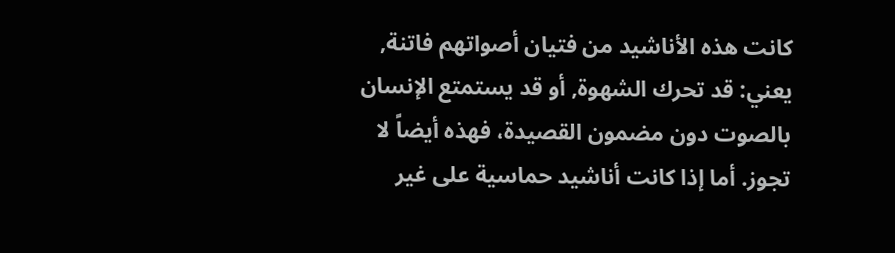كانت هذه الأناشيد من فتيان أصواتهم فاتنة, يعني: قد تحرك الشهوة, أو قد يستمتع الإنسان بالصوت دون مضمون القصيدة، فهذه أيضاً لا تجوز. أما إذا كانت أناشيد حماسية على غير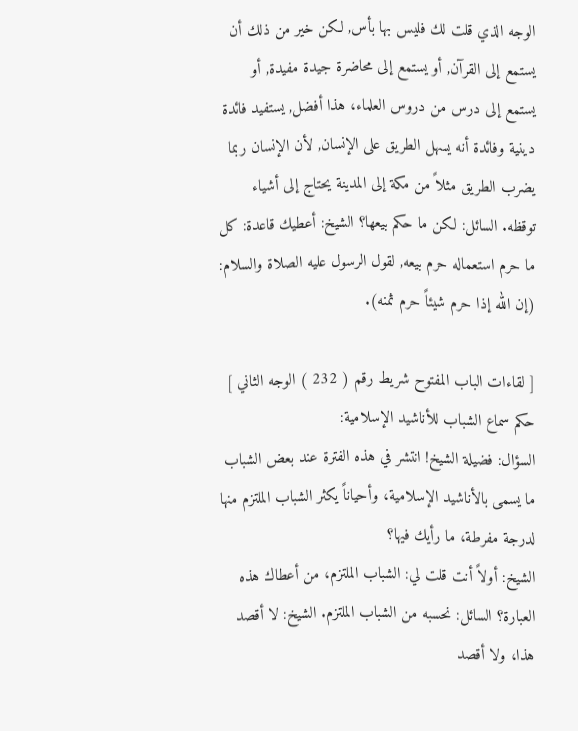الوجه الذي قلت لك فليس بها بأس, لكن خير من ذلك أن يستمع إلى القرآن, أو يستمع إلى محاضرة جيدة مفيدة, أو يستمع إلى درس من دروس العلماء، هذا أفضل, يستفيد فائدة دينية وفائدة أنه يسهل الطريق على الإنسان, لأن الإنسان ربما يضرب الطريق مثلاً من مكة إلى المدينة يحتاج إلى أشياء توقظه. السائل: لكن ما حكم بيعها؟ الشيخ: أعطيك قاعدة: كل ما حرم استعماله حرم بيعه, لقول الرسول عليه الصلاة والسلام: (إن الله إذا حرم شيئاً حرم ثمنه).

[ لقاءات الباب المفتوح شريط رقم ( 232 ) الوجه الثاني ]
حكم سماع الشباب للأناشيد الإسلامية:
السؤال: فضيلة الشيخ! انتشر في هذه الفترة عند بعض الشباب ما يسمى بالأناشيد الإسلامية، وأحياناً يكثر الشباب الملتزم منها لدرجة مفرطة، ما رأيك فيها؟
الشيخ: أولاً أنت قلت لي: الشباب الملتزم، من أعطاك هذه العبارة؟ السائل: نحسبه من الشباب الملتزم. الشيخ: لا أقصد هذا، ولا أقصد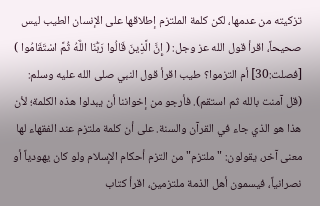تزكيته من عدمها، لكن كلمة الملتزم إطلاقها على الإنسان الطيب ليس صحيحاً، اقرأ قول الله عز وجل: ( إِنَّ الَّذِينَ قَالُوا رَبُّنَا اللَّهُ ثُمَّ اسْتَقَامُوا ) [فصلت:30] أم التزموا؟ طيب اقرأ قول النبي صلى الله عليه وسلم: (قل آمنت بالله ثم استقم). فأرجو من إخواننا أن يبدلوا هذه الكلمة؛ لأن هذا هو الذي جاء في القرآن والسنة. على أن كلمة ملتزم عند الفقهاء لها معنى آخر، يقولون: "ملتزم" من التزم أحكام الإسلام ولو كان يهودياً أو نصرانياً، فيسمون أهل الذمة ملتزمين، اقرأ كتاب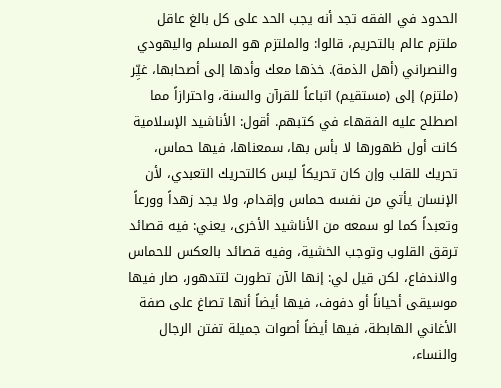الحدود في الفقه تجد أنه يجب الحد على كل بالغ عاقل ملتزم عالم بالتحريم، قالوا: والملتزم هو المسلم واليهودي والنصراني (أهل الذمة). خذها معك وأدها إلى أصحابها، غيِّر (ملتزم) إلى (مستقيم) اتباعاً للقرآن والسنة، واحترازاً مما اصطلح عليه الفقهاء في كتبهم. أقول: الأناشيد الإسلامية كانت أول ظهورها لا بأس بها، سمعناها، فيها حماس، تحريك للقلب وإن كان تحريكاً ليس كالتحريك التعبدي، لأن الإنسان يأتي من نفسه حماس وإقدام، ولا يجد زهداً وورعاً وتعبداً كما لو سمعه من الأناشيد الأخرى، يعني: فيه قصائد ترقق القلوب وتوجب الخشية، وفيه قصائد بالعكس للحماس والاندفاع، لكن قيل لي: إنها الآن تطورت لتتدهور، صار فيها موسيقى أحياناً أو دفوف، فيها أيضاً أنها تصاغ على صفة الأغاني الهابطة، فيها أيضاً أصوات جميلة تفتن الرجال والنساء،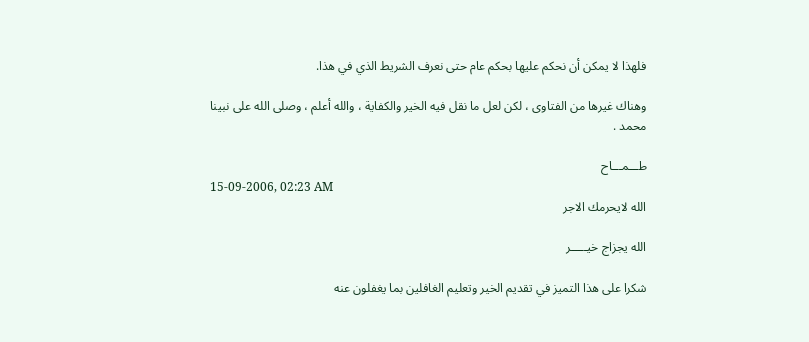فلهذا لا يمكن أن نحكم عليها بحكم عام حتى نعرف الشريط الذي في هذا.

وهناك غيرها من الفتاوى ، لكن لعل ما نقل فيه الخير والكفاية ، والله أعلم ، وصلى الله على نبينا محمد .

طـــمـــاح
15-09-2006, 02:23 AM
الله لايحرمك الاجر

الله يجزاج خيـــــر

شكرا على هذا التميز في تقديم الخير وتعليم الغافلين بما يغفلون عنه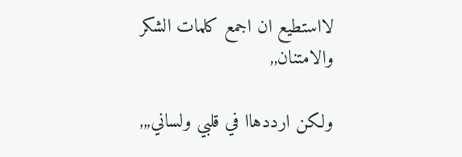لااستطيع ان اجمع كلمات الشكر والامتنان,,

ولكن ارددهاا في قلبي ولساني,,,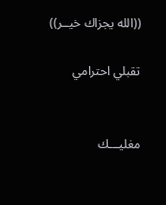((الله يجزاك خيــر))

تقبلي احترامي


مغليـــك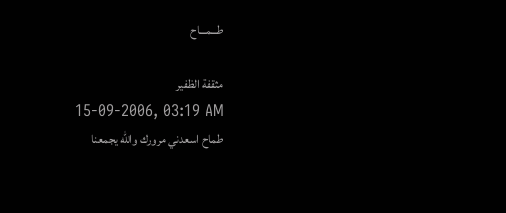طـــمـــاح

مثقفة الظفير
15-09-2006, 03:19 AM
طماح اسعدني مرورك والله يجمعنا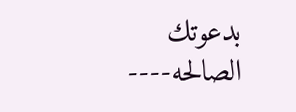بدعوتك الصالحه----